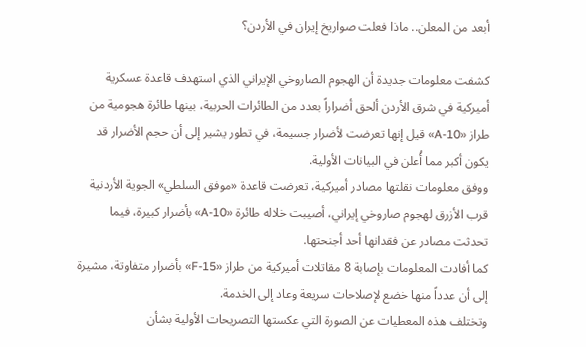أبعد من المعلن.. ماذا فعلت صواريخ إيران في الأردن؟

كشفت معلومات جديدة أن الهجوم الصاروخي الإيراني الذي استهدف قاعدة عسكرية أميركية في شرق الأردن ألحق أضراراً بعدد من الطائرات الحربية، بينها طائرة هجومية من طراز «A-10» قيل إنها تعرضت لأضرار جسيمة، في تطور يشير إلى أن حجم الأضرار قد يكون أكبر مما أُعلن في البيانات الأولية.
ووفق معلومات نقلتها مصادر أميركية، تعرضت قاعدة «موفق السلطي» الجوية الأردنية قرب الأزرق لهجوم صاروخي إيراني، أصيبت خلاله طائرة «A-10» بأضرار كبيرة، فيما تحدثت مصادر عن فقدانها أحد أجنحتها.
كما أفادت المعلومات بإصابة 8 مقاتلات أميركية من طراز «F-15» بأضرار متفاوتة، مشيرة إلى أن عدداً منها خضع لإصلاحات سريعة وعاد إلى الخدمة.
وتختلف هذه المعطيات عن الصورة التي عكستها التصريحات الأولية بشأن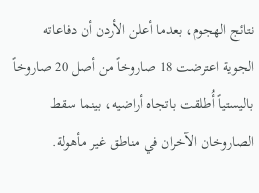نتائج الهجوم، بعدما أعلن الأردن أن دفاعاته الجوية اعترضت 18 صاروخاً من أصل 20 صاروخاً باليستياً أُطلقت باتجاه أراضيه، بينما سقط الصاروخان الآخران في مناطق غير مأهولة.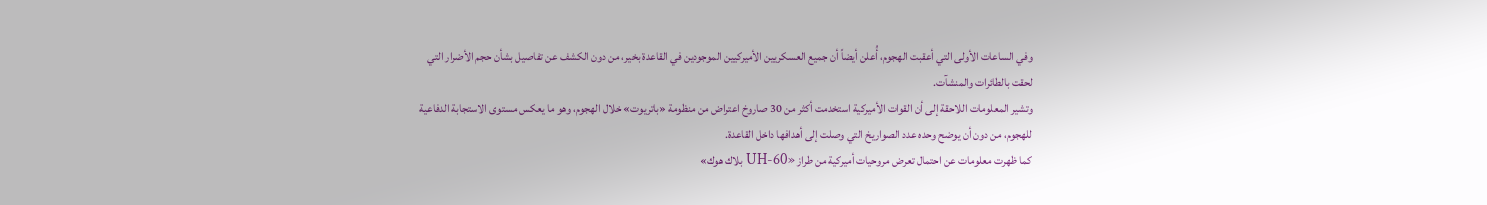وفي الساعات الأولى التي أعقبت الهجوم، أُعلن أيضاً أن جميع العسكريين الأميركيين الموجودين في القاعدة بخير، من دون الكشف عن تفاصيل بشأن حجم الأضرار التي لحقت بالطائرات والمنشآت.
وتشير المعلومات اللاحقة إلى أن القوات الأميركية استخدمت أكثر من 30 صاروخ اعتراض من منظومة «باتريوت» خلال الهجوم، وهو ما يعكس مستوى الاستجابة الدفاعية للهجوم، من دون أن يوضح وحده عدد الصواريخ التي وصلت إلى أهدافها داخل القاعدة.
كما ظهرت معلومات عن احتمال تعرض مروحيات أميركية من طراز «UH-60 بلاك هوك»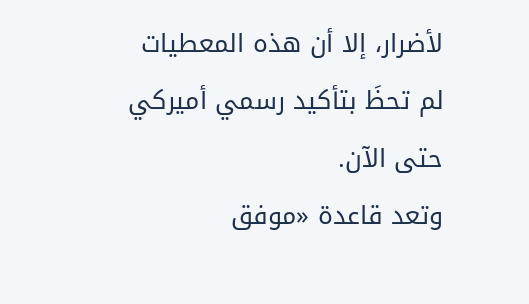لأضرار، إلا أن هذه المعطيات لم تحظَ بتأكيد رسمي أميركي حتى الآن.
وتعد قاعدة «موفق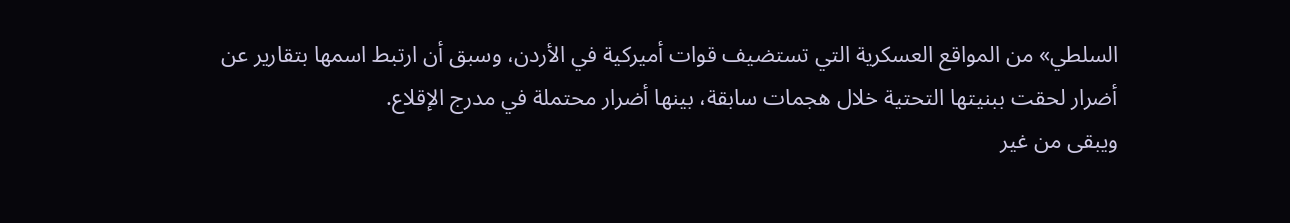السلطي» من المواقع العسكرية التي تستضيف قوات أميركية في الأردن، وسبق أن ارتبط اسمها بتقارير عن أضرار لحقت ببنيتها التحتية خلال هجمات سابقة، بينها أضرار محتملة في مدرج الإقلاع.
ويبقى من غير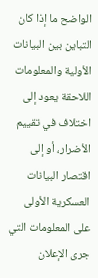الواضح ما إذا كان التباين بين البيانات الأولية والمعلومات اللاحقة يعود إلى اختلاف في تقييم الأضرار، أو إلى اقتصار البيانات العسكرية الأولى على المعلومات التي جرى الإعلان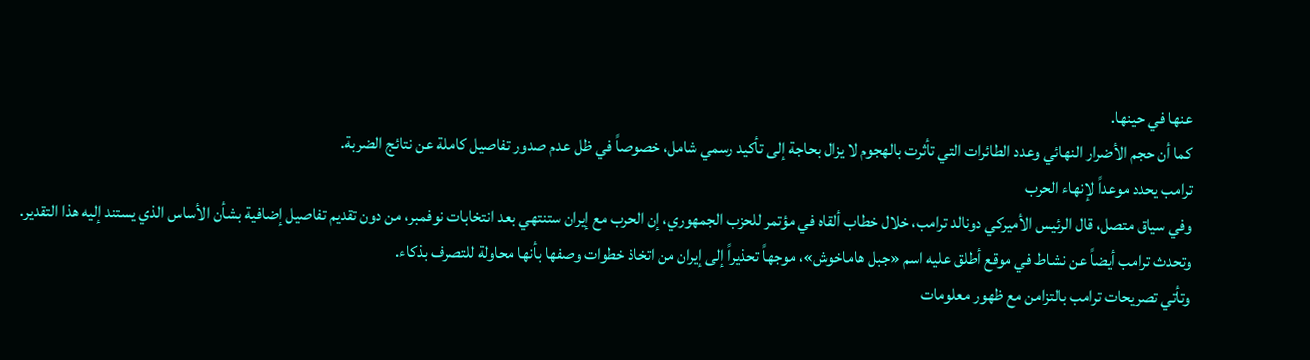عنها في حينها.
كما أن حجم الأضرار النهائي وعدد الطائرات التي تأثرت بالهجوم لا يزال بحاجة إلى تأكيد رسمي شامل، خصوصاً في ظل عدم صدور تفاصيل كاملة عن نتائج الضربة.
ترامب يحدد موعداً لإنهاء الحرب
وفي سياق متصل، قال الرئيس الأميركي دونالد ترامب، خلال خطاب ألقاه في مؤتمر للحزب الجمهوري، إن الحرب مع إيران ستنتهي بعد انتخابات نوفمبر، من دون تقديم تفاصيل إضافية بشأن الأساس الذي يستند إليه هذا التقدير.
وتحدث ترامب أيضاً عن نشاط في موقع أطلق عليه اسم «جبل هاماخوش»، موجهاً تحذيراً إلى إيران من اتخاذ خطوات وصفها بأنها محاولة للتصرف بذكاء.
وتأتي تصريحات ترامب بالتزامن مع ظهور معلومات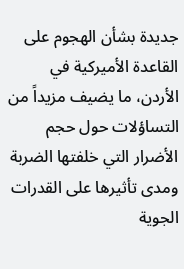جديدة بشأن الهجوم على القاعدة الأميركية في الأردن، ما يضيف مزيداً من التساؤلات حول حجم الأضرار التي خلفتها الضربة ومدى تأثيرها على القدرات الجوية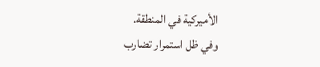الأميركية في المنطقة.
وفي ظل استمرار تضارب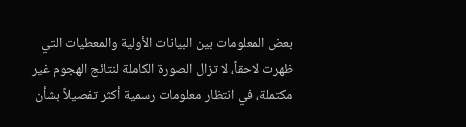بعض المعلومات بين البيانات الأولية والمعطيات التي ظهرت لاحقاً، لا تزال الصورة الكاملة لنتائج الهجوم غير مكتملة، في انتظار معلومات رسمية أكثر تفصيلاً بشأن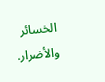الخسائر والأضرار.